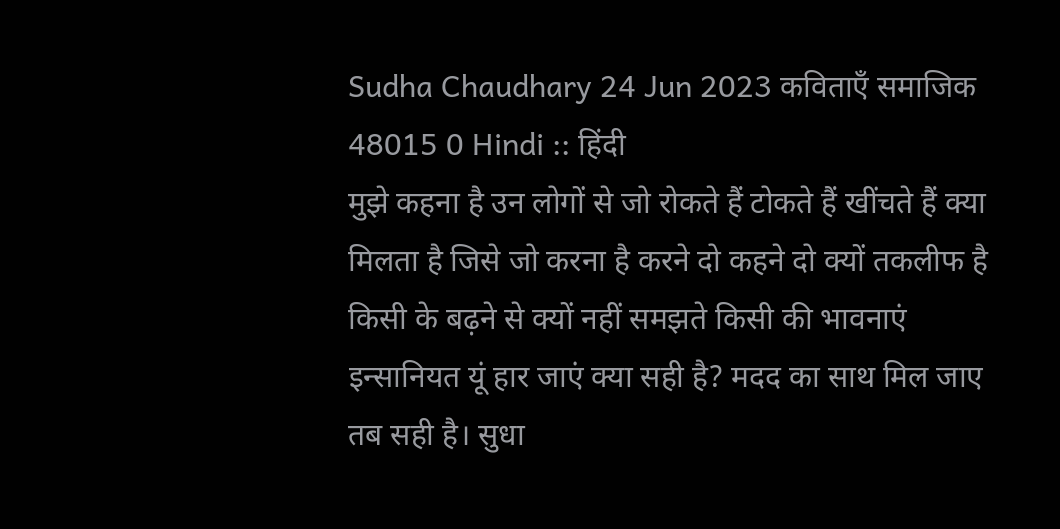Sudha Chaudhary 24 Jun 2023 कविताएँ समाजिक 48015 0 Hindi :: हिंदी
मुझे कहना है उन लोगों से जो रोकते हैं टोकते हैं खींचते हैं क्या मिलता है जिसे जो करना है करने दो कहने दो क्यों तकलीफ है किसी के बढ़ने से क्यों नहीं समझते किसी की भावनाएं इन्सानियत यूं हार जाएं क्या सही है? मदद का साथ मिल जाए तब सही है। सुधा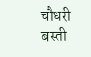चौधरी बस्ती